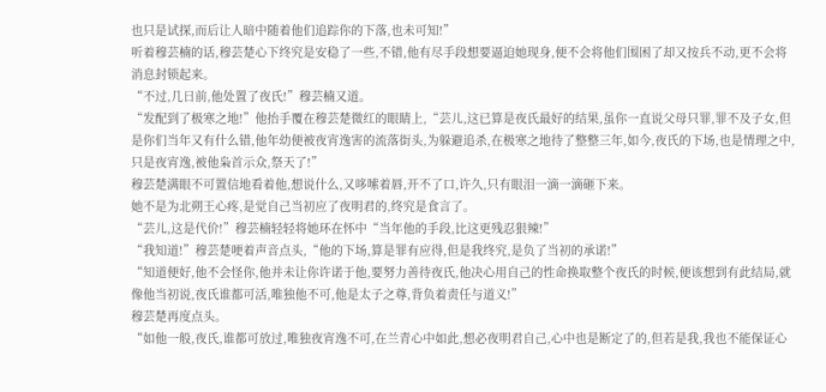也只是试探,而后让人暗中随着他们追踪你的下落,也未可知!”
听着穆芸楠的话,穆芸楚心下终究是安稳了一些,不错,他有尽手段想要逼迫她现身,便不会将他们围困了却又按兵不动,更不会将消息封锁起来。
“不过,几日前,他处置了夜氏!”穆芸楠又道。
“发配到了极寒之地!”他抬手覆在穆芸楚微红的眼睛上,“芸儿,这已算是夜氏最好的结果,虽你一直说父母只罪,罪不及子女,但是你们当年又有什么错,他年幼便被夜宵逸害的流落街头,为躲避追杀,在极寒之地待了整整三年,如今,夜氏的下场,也是情理之中,只是夜宵逸,被他枭首示众,祭天了!”
穆芸楚满眼不可置信地看着他,想说什么,又哆嗦着唇,开不了口,许久,只有眼泪一滴一滴砸下来。
她不是为北朔王心疼,是觉自己当初应了夜明君的,终究是食言了。
“芸儿,这是代价!”穆芸楠轻轻将她环在怀中“当年他的手段,比这更残忍狠辣!”
“我知道!”穆芸楚哽着声音点头,“他的下场,算是罪有应得,但是我终究,是负了当初的承诺!”
“知道便好,他不会怪你,他并未让你许诺于他,要努力善待夜氏,他决心用自己的性命换取整个夜氏的时候,便该想到有此结局,就像他当初说,夜氏谁都可活,唯独他不可,他是太子之尊,背负着责任与道义!”
穆芸楚再度点头。
“如他一般,夜氏,谁都可放过,唯独夜宵逸不可,在兰青心中如此,想必夜明君自己,心中也是断定了的,但若是我,我也不能保证心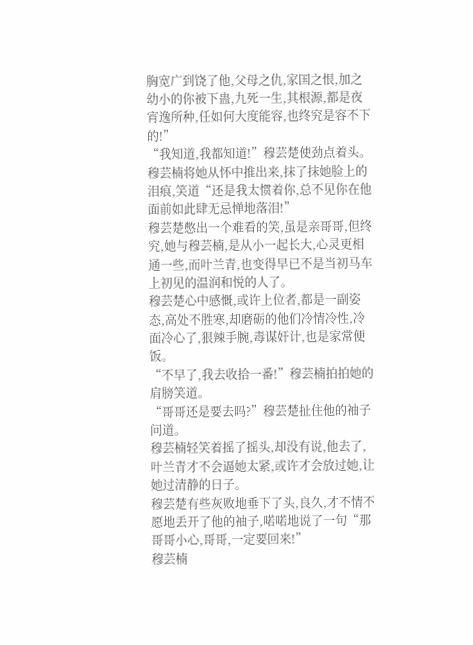胸宽广到饶了他,父母之仇,家国之恨,加之幼小的你被下蛊,九死一生,其根源,都是夜宵逸所种,任如何大度能容,也终究是容不下的!”
“我知道,我都知道!”穆芸楚使劲点着头。
穆芸楠将她从怀中推出来,抹了抹她脸上的泪痕,笑道“还是我太惯着你,总不见你在他面前如此肆无忌惮地落泪!”
穆芸楚憋出一个难看的笑,虽是亲哥哥,但终究,她与穆芸楠,是从小一起长大,心灵更相通一些,而叶兰青,也变得早已不是当初马车上初见的温润和悦的人了。
穆芸楚心中感慨,或许上位者,都是一副姿态,高处不胜寒,却磨砺的他们冷情冷性,冷面冷心了,狠辣手腕,毒谋奸计,也是家常便饭。
“不早了,我去收拾一番!”穆芸楠拍拍她的肩膀笑道。
“哥哥还是要去吗?”穆芸楚扯住他的袖子问道。
穆芸楠轻笑着摇了摇头,却没有说,他去了,叶兰青才不会逼她太紧,或许才会放过她,让她过清静的日子。
穆芸楚有些灰败地垂下了头,良久,才不情不愿地丢开了他的袖子,喏喏地说了一句“那哥哥小心,哥哥,一定要回来!”
穆芸楠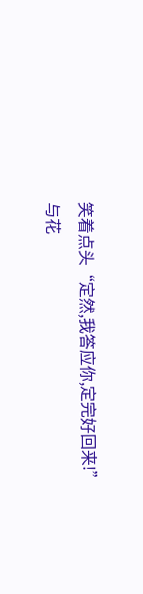笑着点头“定然,我答应你,定完好回来!”
与花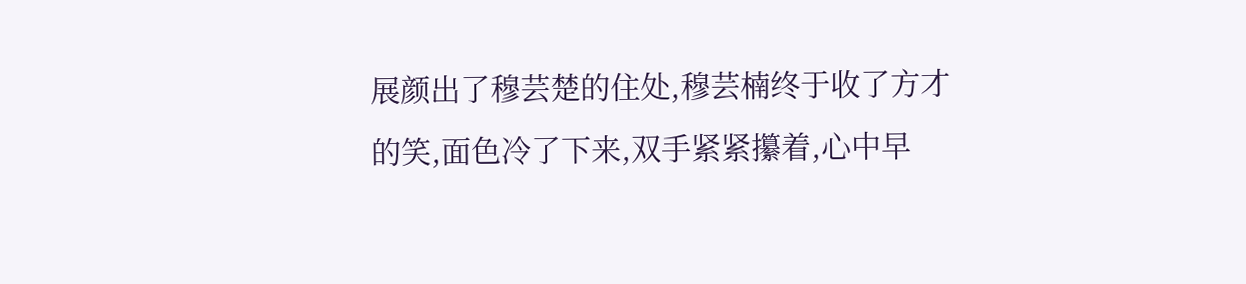展颜出了穆芸楚的住处,穆芸楠终于收了方才的笑,面色冷了下来,双手紧紧攥着,心中早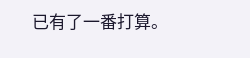已有了一番打算。